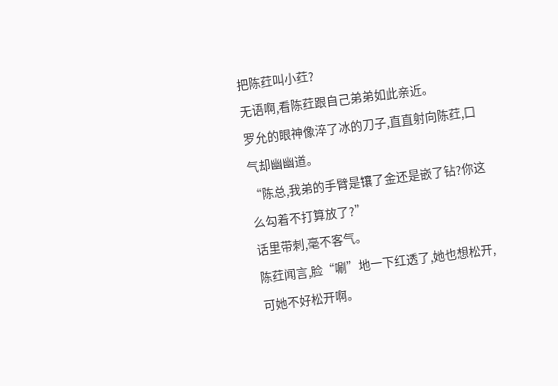把陈荭叫小荭?
无语啊,看陈荭跟自己弟弟如此亲近。
罗允的眼神像淬了冰的刀子,直直射向陈荭,口气却幽幽道。
“陈总,我弟的手臂是镶了金还是嵌了钻?你这么勾着不打算放了?”
话里带刺,毫不客气。
陈荭闻言,脸“唰”地一下红透了,她也想松开,可她不好松开啊。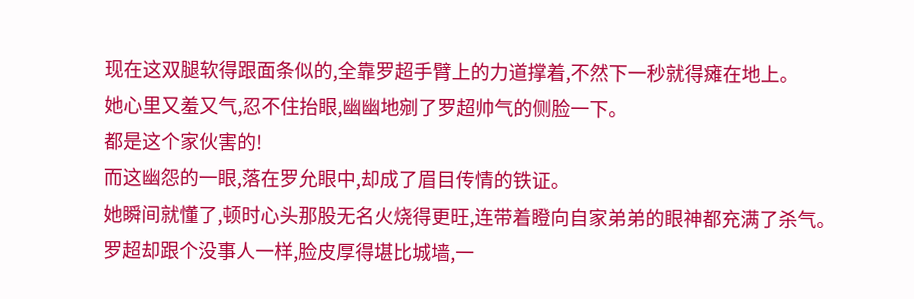现在这双腿软得跟面条似的,全靠罗超手臂上的力道撑着,不然下一秒就得瘫在地上。
她心里又羞又气,忍不住抬眼,幽幽地剜了罗超帅气的侧脸一下。
都是这个家伙害的!
而这幽怨的一眼,落在罗允眼中,却成了眉目传情的铁证。
她瞬间就懂了,顿时心头那股无名火烧得更旺,连带着瞪向自家弟弟的眼神都充满了杀气。
罗超却跟个没事人一样,脸皮厚得堪比城墙,一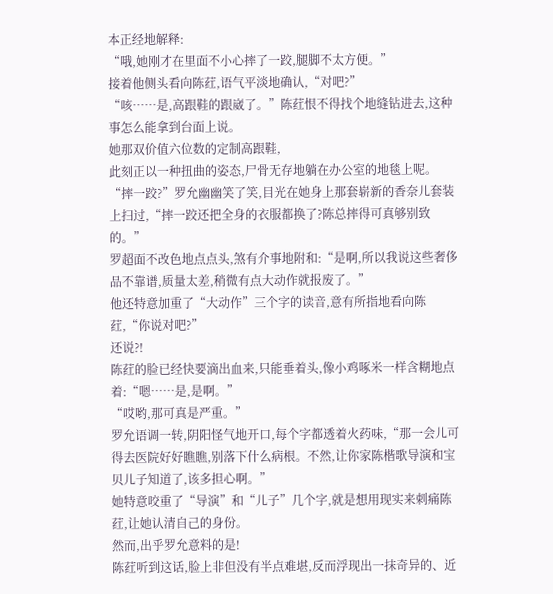本正经地解释:
“哦,她刚才在里面不小心摔了一跤,腿脚不太方便。”
接着他侧头看向陈荭,语气平淡地确认,“对吧?”
“咳……是,高跟鞋的跟崴了。”陈荭恨不得找个地缝钻进去,这种事怎么能拿到台面上说。
她那双价值六位数的定制高跟鞋,
此刻正以一种扭曲的姿态,尸骨无存地躺在办公室的地毯上呢。
“摔一跤?”罗允幽幽笑了笑,目光在她身上那套崭新的香奈儿套装上扫过,“摔一跤还把全身的衣服都换了?陈总摔得可真够别致的。”
罗超面不改色地点点头,煞有介事地附和:“是啊,所以我说这些奢侈品不靠谱,质量太差,稍微有点大动作就报废了。”
他还特意加重了“大动作”三个字的读音,意有所指地看向陈荭,“你说对吧?”
还说?!
陈荭的脸已经快要滴出血来,只能垂着头,像小鸡啄米一样含糊地点着:“嗯……是,是啊。”
“哎哟,那可真是严重。”
罗允语调一转,阴阳怪气地开口,每个字都透着火药味,“那一会儿可得去医院好好瞧瞧,别落下什么病根。不然,让你家陈楷歌导演和宝贝儿子知道了,该多担心啊。”
她特意咬重了“导演”和“儿子”几个字,就是想用现实来刺痛陈荭,让她认清自己的身份。
然而,出乎罗允意料的是!
陈荭听到这话,脸上非但没有半点难堪,反而浮现出一抹奇异的、近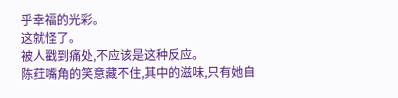乎幸福的光彩。
这就怪了。
被人戳到痛处,不应该是这种反应。
陈荭嘴角的笑意藏不住,其中的滋味,只有她自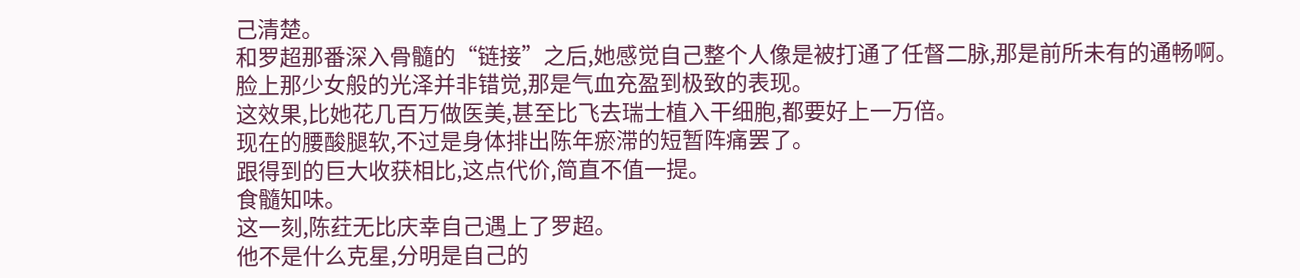己清楚。
和罗超那番深入骨髓的“链接”之后,她感觉自己整个人像是被打通了任督二脉,那是前所未有的通畅啊。
脸上那少女般的光泽并非错觉,那是气血充盈到极致的表现。
这效果,比她花几百万做医美,甚至比飞去瑞士植入干细胞,都要好上一万倍。
现在的腰酸腿软,不过是身体排出陈年瘀滞的短暂阵痛罢了。
跟得到的巨大收获相比,这点代价,简直不值一提。
食髓知味。
这一刻,陈荭无比庆幸自己遇上了罗超。
他不是什么克星,分明是自己的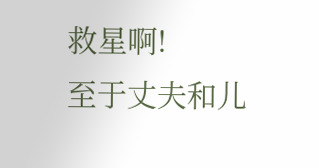救星啊!
至于丈夫和儿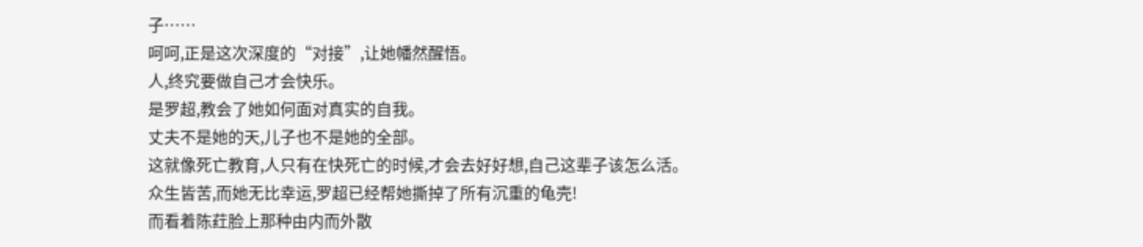子……
呵呵,正是这次深度的“对接”,让她幡然醒悟。
人,终究要做自己才会快乐。
是罗超,教会了她如何面对真实的自我。
丈夫不是她的天,儿子也不是她的全部。
这就像死亡教育,人只有在快死亡的时候,才会去好好想,自己这辈子该怎么活。
众生皆苦,而她无比幸运,罗超已经帮她撕掉了所有沉重的龟壳!
而看着陈荭脸上那种由内而外散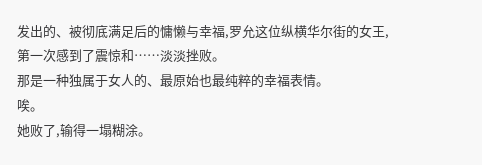发出的、被彻底满足后的慵懒与幸福,罗允这位纵横华尔街的女王,第一次感到了震惊和……淡淡挫败。
那是一种独属于女人的、最原始也最纯粹的幸福表情。
唉。
她败了,输得一塌糊涂。